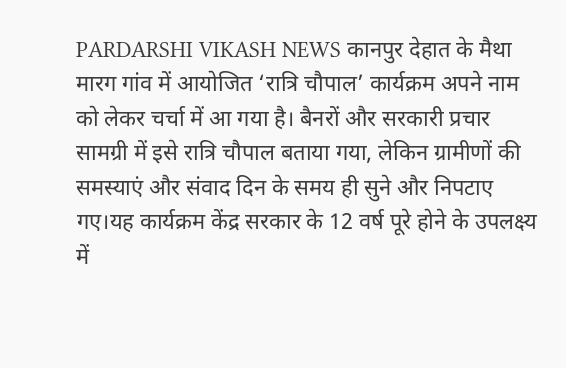PARDARSHI VIKASH NEWS कानपुर देहात के मैथा मारग गांव में आयोजित ‘रात्रि चौपाल’ कार्यक्रम अपने नाम को लेकर चर्चा में आ गया है। बैनरों और सरकारी प्रचार सामग्री में इसे रात्रि चौपाल बताया गया, लेकिन ग्रामीणों की समस्याएं और संवाद दिन के समय ही सुने और निपटाए गए।यह कार्यक्रम केंद्र सरकार के 12 वर्ष पूरे होने के उपलक्ष्य में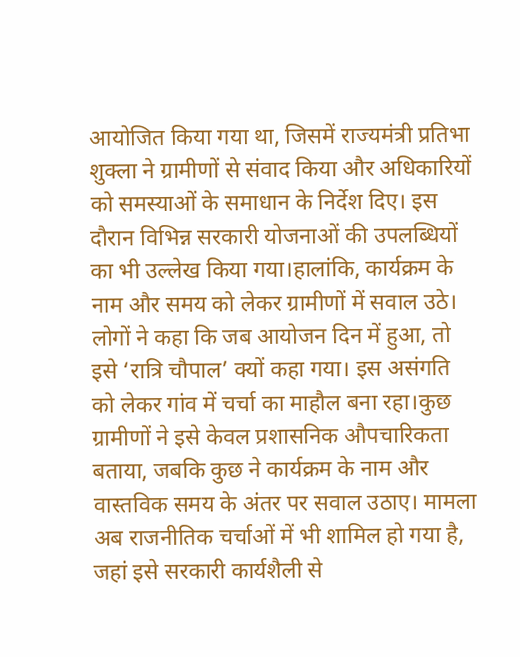आयोजित किया गया था, जिसमें राज्यमंत्री प्रतिभा शुक्ला ने ग्रामीणों से संवाद किया और अधिकारियों को समस्याओं के समाधान के निर्देश दिए। इस दौरान विभिन्न सरकारी योजनाओं की उपलब्धियों का भी उल्लेख किया गया।हालांकि, कार्यक्रम के नाम और समय को लेकर ग्रामीणों में सवाल उठे। लोगों ने कहा कि जब आयोजन दिन में हुआ, तो इसे ‘रात्रि चौपाल’ क्यों कहा गया। इस असंगति को लेकर गांव में चर्चा का माहौल बना रहा।कुछ ग्रामीणों ने इसे केवल प्रशासनिक औपचारिकता बताया, जबकि कुछ ने कार्यक्रम के नाम और वास्तविक समय के अंतर पर सवाल उठाए। मामला अब राजनीतिक चर्चाओं में भी शामिल हो गया है, जहां इसे सरकारी कार्यशैली से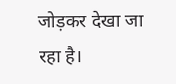जोड़कर देखा जा रहा है।